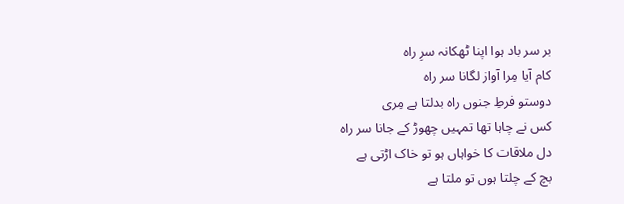بر سر باد ہوا اپنا ٹھکانہ سرِ راہ
کام آیا مِرا آواز لگانا سر راہ
دوستو فرطِ جنوں راہ بدلتا ہے مِری
کس نے چاہا تھا تمہیں چھوڑ کے جانا سر راہ
دل ملاقات کا خواہاں ہو تو خاک اڑتی ہے
بچ کے چلتا ہوں تو ملتا ہے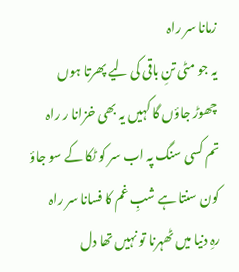زمانا سر راہ
یہ جو مٹی تنِ باقی کی لیے پھرتا ہوں
چھوڑ جاؤں گا کہیں یہ بھی خزانا ر راہ
تم کسی سنگ پہ اب سر کو ٹکا کے سو جاؤ
کون سنتا ہے شبِ غم کا فسانا سر راہ
رہِ دنیا میں ٹھہرنا تو نہیں تھا دل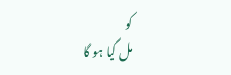کو
مل گیا ہو گا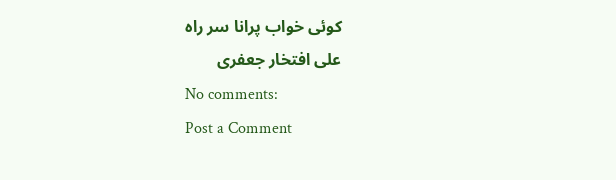کوئی خواب پرانا سر راہ
علی افتخار جعفری
No comments:
Post a Comment